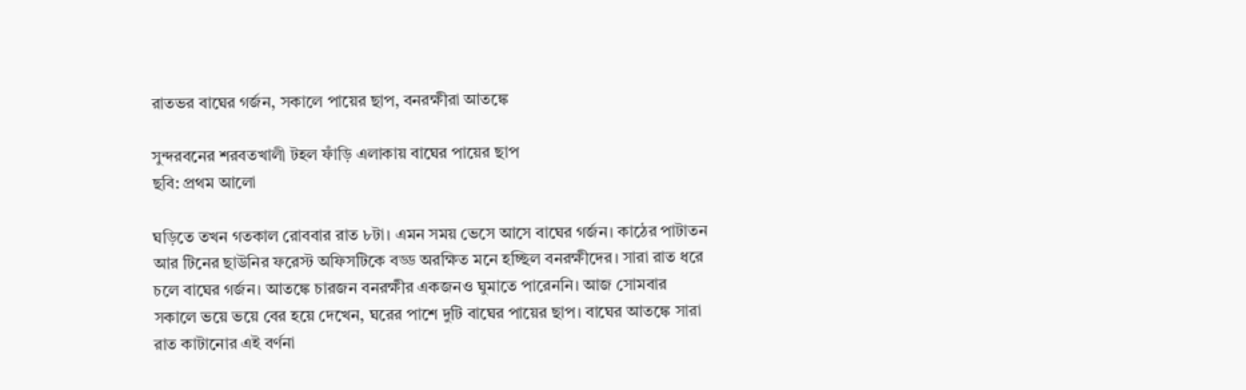রাতভর বাঘের গর্জন, সকালে পায়ের ছাপ, বনরক্ষীরা আতঙ্কে

সুন্দরবনের শরবতখালী টহল ফাঁড়ি এলাকায় বাঘের পায়ের ছাপ
ছবি: প্রথম আলো

ঘড়িতে তখন গতকাল রোববার রাত ৮টা। এমন সময় ভেসে আসে বাঘের গর্জন। কাঠের পাটাতন আর টিনের ছাউনির ফরেস্ট অফিসটিকে বড্ড অরক্ষিত মনে হচ্ছিল বনরক্ষীদের। সারা রাত ধরে চলে বাঘের গর্জন। আতঙ্কে চারজন বনরক্ষীর একজনও ঘুমাতে পারেননি। আজ সোমবার সকালে ভয়ে ভয়ে বের হয়ে দেখেন, ঘরের পাশে দুটি বাঘের পায়ের ছাপ। বাঘের আতঙ্কে সারা রাত কাটানোর এই বর্ণনা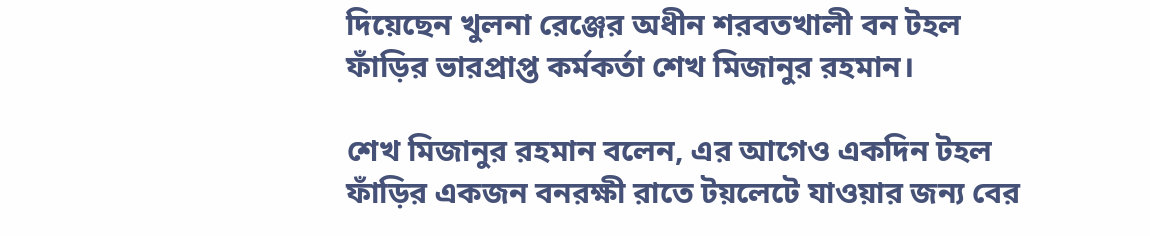দিয়েছেন খুলনা রেঞ্জের অধীন শরবতখালী বন টহল ফাঁড়ির ভারপ্রাপ্ত কর্মকর্তা শেখ মিজানুর রহমান।

শেখ মিজানুর রহমান বলেন, এর আগেও একদিন টহল ফাঁড়ির একজন বনরক্ষী রাতে টয়লেটে যাওয়ার জন্য বের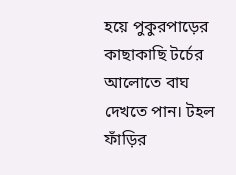হয়ে পুকুরপাড়ের কাছাকাছি টর্চের আলোতে বাঘ দেখতে পান। টহল ফাঁড়ির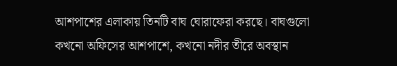আশপাশের এলাকায় তিনটি বাঘ ঘোরাফেরা করছে। বাঘগুলো কখনো অফিসের আশপাশে, কখনো নদীর তীরে অবস্থান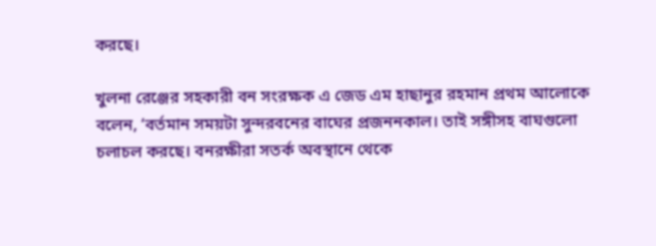করছে।

খুলনা রেঞ্জের সহকারী বন সংরক্ষক এ জেড এম হাছানুর রহমান প্রথম আলোকে বলেন, ‘বর্তমান সময়টা সুন্দরবনের বাঘের প্রজননকাল। তাই সঙ্গীসহ বাঘগুলো চলাচল করছে। বনরক্ষীরা সতর্ক অবস্থানে থেকে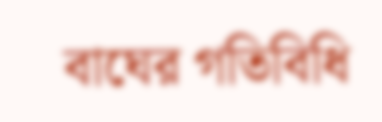বাঘের গতিবিধি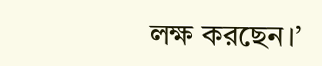লক্ষ করছেন।’